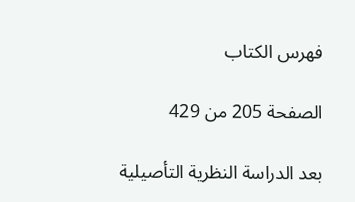فهرس الكتاب

الصفحة 205 من 429

بعد الدراسة النظرية التأصيلية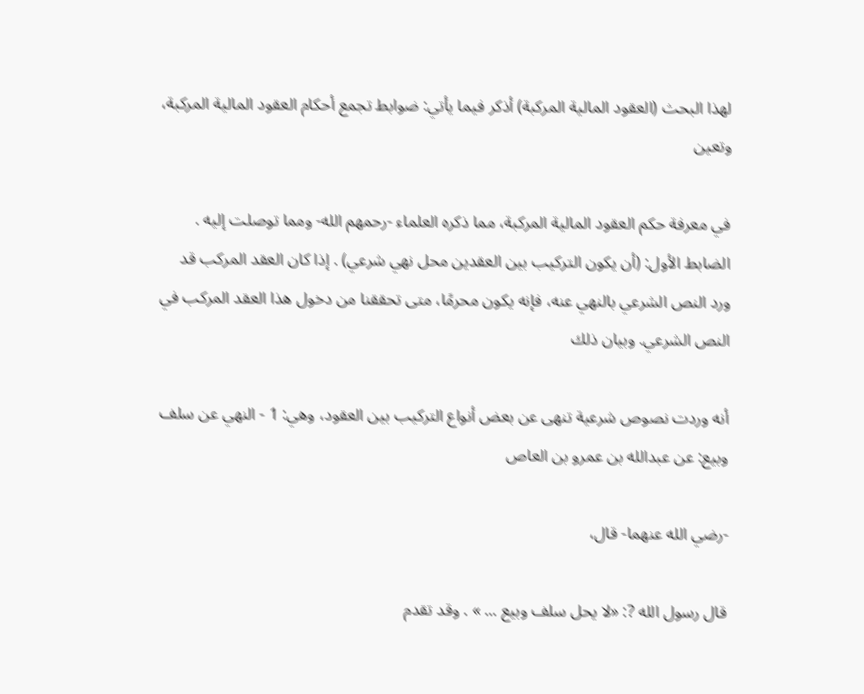لهذا البحث (العقود المالية المركبة) أذكر فيما يأتي: ضوابط تجمع أحكام العقود المالية المركبة، وتعين

في معرفة حكم العقود المالية المركبة، مما ذكره العلماء -رحمهم الله- ومما توصلت إليه . الضابط الأول: (أن يكون التركيب بين العقدين محل نهي شرعي) . إذا كان العقد المركب قد ورد النص الشرعي بالنهي عنه، فإنه يكون محرمًا، متى تحققنا من دخول هذا العقد المركب في النص الشرعي. وبيان ذلك

أنه وردت نصوص شرعية تنهى عن بعض أنواع التركيب بين العقود، وهي: 1 - النهي عن سلف وبيع: عن عبدالله بن عمرو بن العاص

-رضي الله عنهما- قال،

قال رسول الله ?: «لا يحل سلف وبيع ... » . وقد تقدم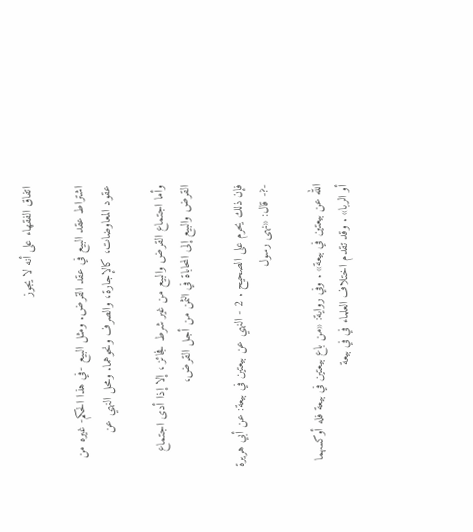اتفاق الفقهاء على أنه لا يجوز

اشتراط عقد البيع في عقد القرض. ومثل البيع -في هذا الحكم- غيره من عقود المعاوضات، كالإجارة، والصرف ونحوهما. ومحل النهي عن

وأما اجتماع القرض والبيع من غير شرط فجائز ، إلا إذا أدى اجتماع القرض والبيع إلى المحاباة في الثمن من أجل القرض،

فإن ذلك يحرم على الصحيح . 2 - النهي عن بيعتين في بيعة: عن أبي هريرة -?- قال: «نهى رسول

الله عن بيعتين في بيعة» . وفي رواية: «من باع بيعتين في بيعة فله أوكسهما أو الربا» . وقد تقدم اختلاف العلماء في في بيعة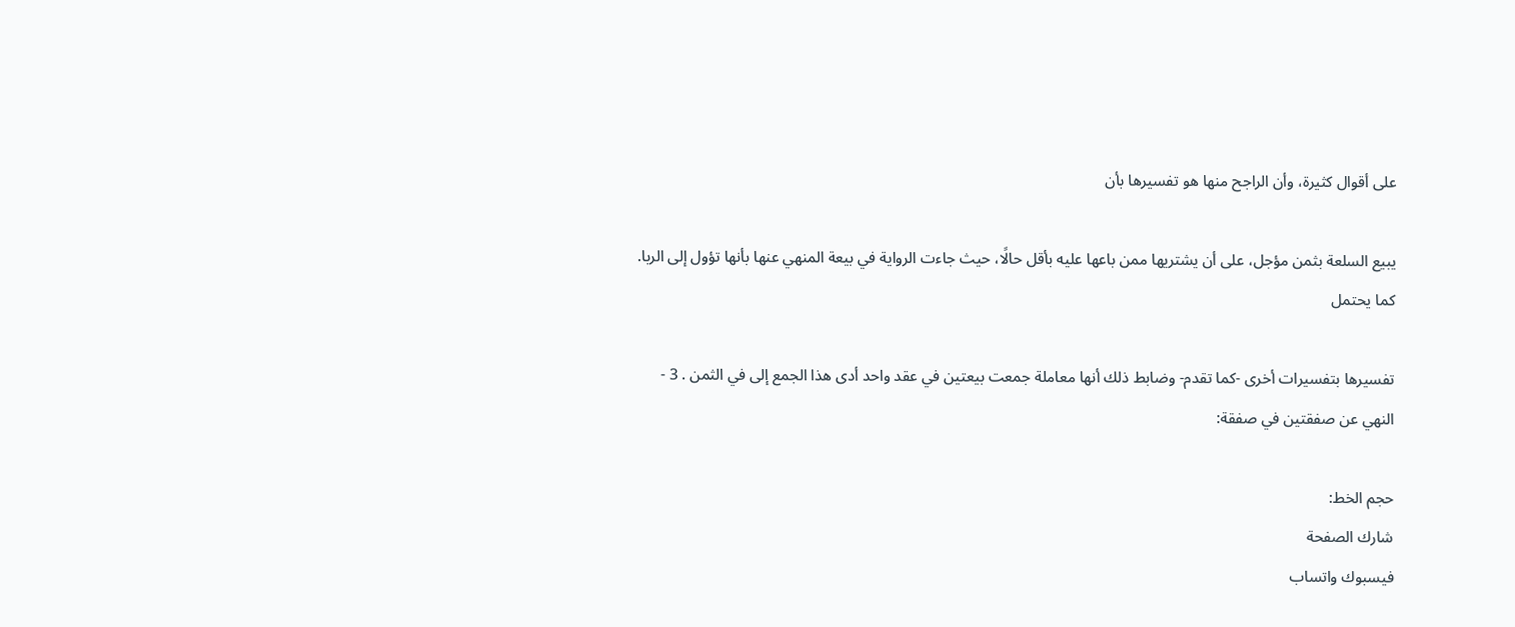على أقوال كثيرة، وأن الراجح منها هو تفسيرها بأن

يبيع السلعة بثمن مؤجل، على أن يشتريها ممن باعها عليه بأقل حالًا، حيث جاءت الرواية في بيعة المنهي عنها بأنها تؤول إلى الربا. كما يحتمل

تفسيرها بتفسيرات أخرى -كما تقدم- وضابط ذلك أنها معاملة جمعت بيعتين في عقد واحد أدى هذا الجمع إلى في الثمن . 3 - النهي عن صفقتين في صفقة:

حجم الخط:
شارك الصفحة
فيسبوك واتساب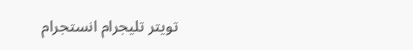تويتر تليجرام انستجرام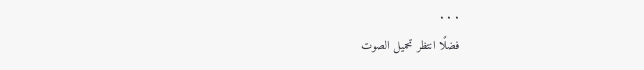. . .
فضلًا انتظر تحميل الصوت